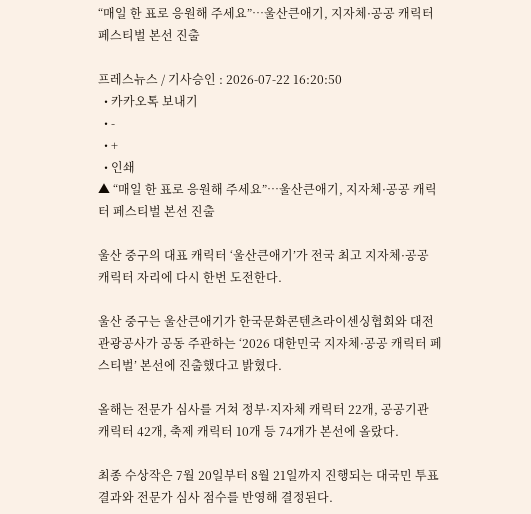“매일 한 표로 응원해 주세요”…울산큰애기, 지자체·공공 캐릭터 페스티벌 본선 진출

프레스뉴스 / 기사승인 : 2026-07-22 16:20:50
  • 카카오톡 보내기
  • -
  • +
  • 인쇄
▲ “매일 한 표로 응원해 주세요”…울산큰애기, 지자체·공공 캐릭터 페스티벌 본선 진출

울산 중구의 대표 캐릭터 ‘울산큰애기’가 전국 최고 지자체·공공 캐릭터 자리에 다시 한번 도전한다.

울산 중구는 울산큰애기가 한국문화콘텐츠라이센싱협회와 대전관광공사가 공동 주관하는 ‘2026 대한민국 지자체·공공 캐릭터 페스티벌’ 본선에 진출했다고 밝혔다.

올해는 전문가 심사를 거쳐 정부·지자체 캐릭터 22개, 공공기관 캐릭터 42개, 축제 캐릭터 10개 등 74개가 본선에 올랐다.

최종 수상작은 7월 20일부터 8월 21일까지 진행되는 대국민 투표 결과와 전문가 심사 점수를 반영해 결정된다.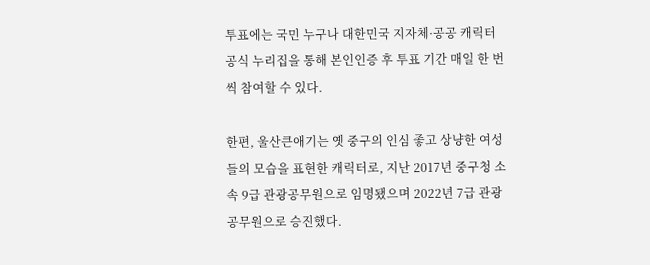투표에는 국민 누구나 대한민국 지자체·공공 캐릭터 공식 누리집을 통해 본인인증 후 투표 기간 매일 한 번씩 참여할 수 있다.

한편, 울산큰애기는 옛 중구의 인심 좋고 상냥한 여성들의 모습을 표현한 캐릭터로, 지난 2017년 중구청 소속 9급 관광공무원으로 임명됐으며 2022년 7급 관광공무원으로 승진했다.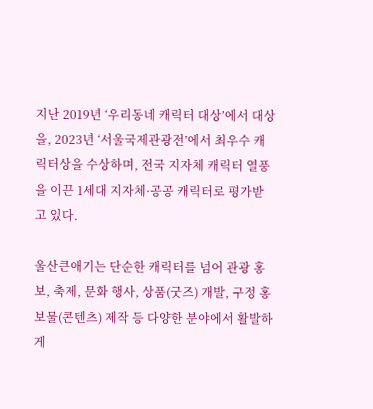지난 2019년 ‘우리동네 캐릭터 대상’에서 대상을, 2023년 ‘서울국제관광전’에서 최우수 캐릭터상을 수상하며, 전국 지자체 캐릭터 열풍을 이끈 1세대 지자체·공공 캐릭터로 평가받고 있다.

울산큰애기는 단순한 캐릭터를 넘어 관광 홍보, 축제, 문화 행사, 상품(굿즈) 개발, 구정 홍보물(콘텐츠) 제작 등 다양한 분야에서 활발하게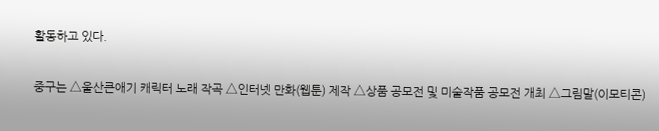활동하고 있다.

중구는 △울산큰애기 캐릭터 노래 작곡 △인터넷 만화(웹툰) 제작 △상품 공모전 및 미술작품 공모전 개최 △그림말(이모티콘)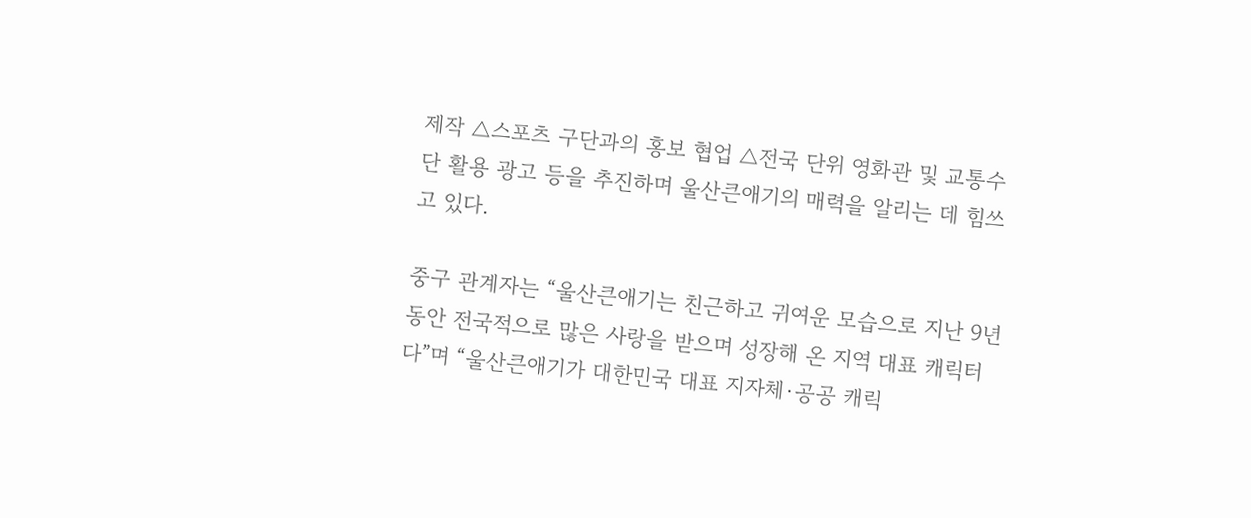제작 △스포츠 구단과의 홍보 협업 △전국 단위 영화관 및 교통수단 활용 광고 등을 추진하며 울산큰애기의 매력을 알리는 데 힘쓰고 있다.

중구 관계자는 “울산큰애기는 친근하고 귀여운 모습으로 지난 9년 동안 전국적으로 많은 사랑을 받으며 성장해 온 지역 대표 캐릭터다”며 “울산큰애기가 대한민국 대표 지자체·공공 캐릭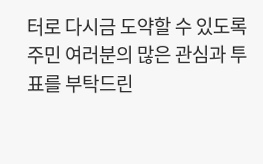터로 다시금 도약할 수 있도록 주민 여러분의 많은 관심과 투표를 부탁드린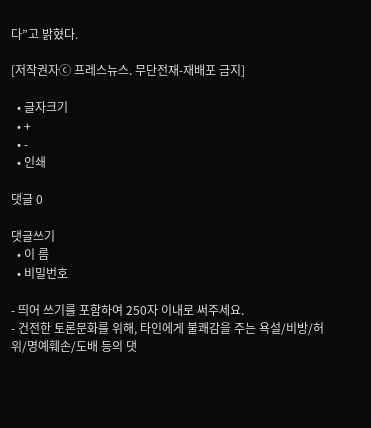다”고 밝혔다.

[저작권자ⓒ 프레스뉴스. 무단전재-재배포 금지]

  • 글자크기
  • +
  • -
  • 인쇄

댓글 0

댓글쓰기
  • 이 름
  • 비밀번호

- 띄어 쓰기를 포함하여 250자 이내로 써주세요.
- 건전한 토론문화를 위해, 타인에게 불쾌감을 주는 욕설/비방/허위/명예훼손/도배 등의 댓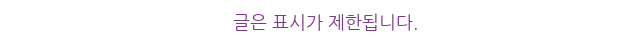글은 표시가 제한됩니다.